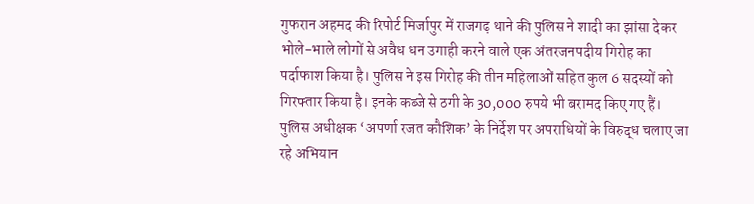गुफरान अहमद की रिपोर्ट मिर्जापुर में राजगढ़ थाने की पुलिस ने शादी का झांसा देकर भोले-भाले लोगों से अवैध धन उगाही करने वाले एक अंतरजनपदीय गिरोह का पर्दाफाश किया है। पुलिस ने इस गिरोह की तीन महिलाओं सहित कुल 6 सदस्यों को गिरफ्तार किया है। इनके कब्जे से ठगी के 30,000 रुपये भी बरामद किए गए हैं।
पुलिस अधीक्षक ‘अपर्णा रजत कौशिक’ के निर्देश पर अपराधियों के विरुद्ध चलाए जा रहे अभियान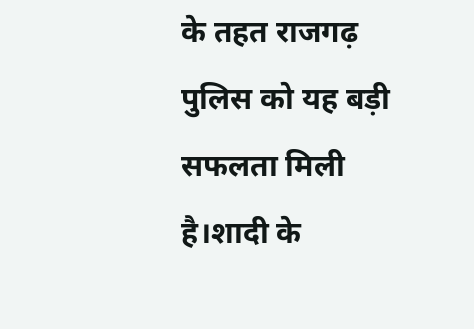के तहत राजगढ़ पुलिस को यह बड़ी सफलता मिली है।शादी के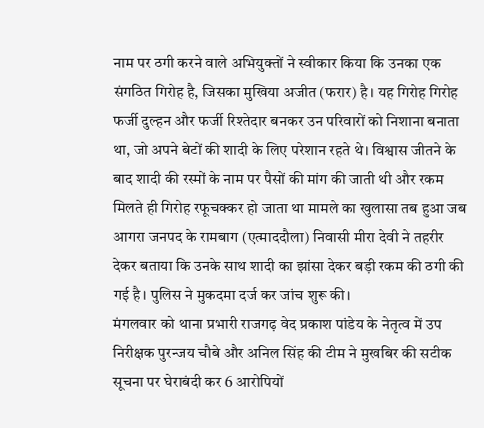नाम पर ठगी करने वाले अभियुक्तों ने स्वीकार किया कि उनका एक संगठित गिरोह है, जिसका मुखिया अजीत (फरार) है। यह गिरोह गिरोह फर्जी दुल्हन और फर्जी रिश्तेदार बनकर उन परिवारों को निशाना बनाता था, जो अपने बेटों की शादी के लिए परेशान रहते थे। विश्वास जीतने के बाद शादी की रस्मों के नाम पर पैसों की मांग की जाती थी और रकम मिलते ही गिरोह रफूचक्कर हो जाता था मामले का खुलासा तब हुआ जब आगरा जनपद के रामबाग (एत्माददौला) निवासी मीरा देवी ने तहरीर देकर बताया कि उनके साथ शादी का झांसा देकर बड़ी रकम की ठगी की गई है। पुलिस ने मुकदमा दर्ज कर जांच शुरू की।
मंगलवार को थाना प्रभारी राजगढ़ वेद प्रकाश पांडेय के नेतृत्व में उप निरीक्षक पुरन्जय चौबे और अनिल सिंह की टीम ने मुखबिर की सटीक सूचना पर घेराबंदी कर 6 आरोपियों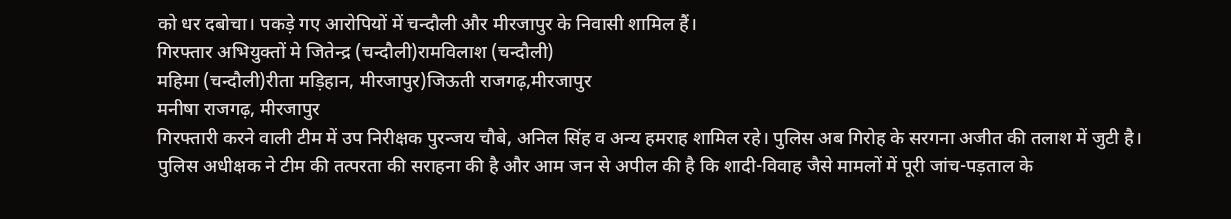को धर दबोचा। पकड़े गए आरोपियों में चन्दौली और मीरजापुर के निवासी शामिल हैं।
गिरफ्तार अभियुक्तों मे जितेन्द्र (चन्दौली)रामविलाश (चन्दौली)
महिमा (चन्दौली)रीता मड़िहान, मीरजापुर)जिऊती राजगढ़,मीरजापुर
मनीषा राजगढ़, मीरजापुर
गिरफ्तारी करने वाली टीम में उप निरीक्षक पुरन्जय चौबे, अनिल सिंह व अन्य हमराह शामिल रहे। पुलिस अब गिरोह के सरगना अजीत की तलाश में जुटी है। पुलिस अधीक्षक ने टीम की तत्परता की सराहना की है और आम जन से अपील की है कि शादी-विवाह जैसे मामलों में पूरी जांच-पड़ताल के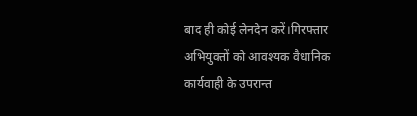बाद ही कोई लेनदेन करें।गिरफ्तार अभियुक्तों को आवश्यक वैधानिक कार्यवाही के उपरान्त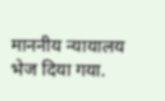माननीय न्यायालय भेज दिया गया.